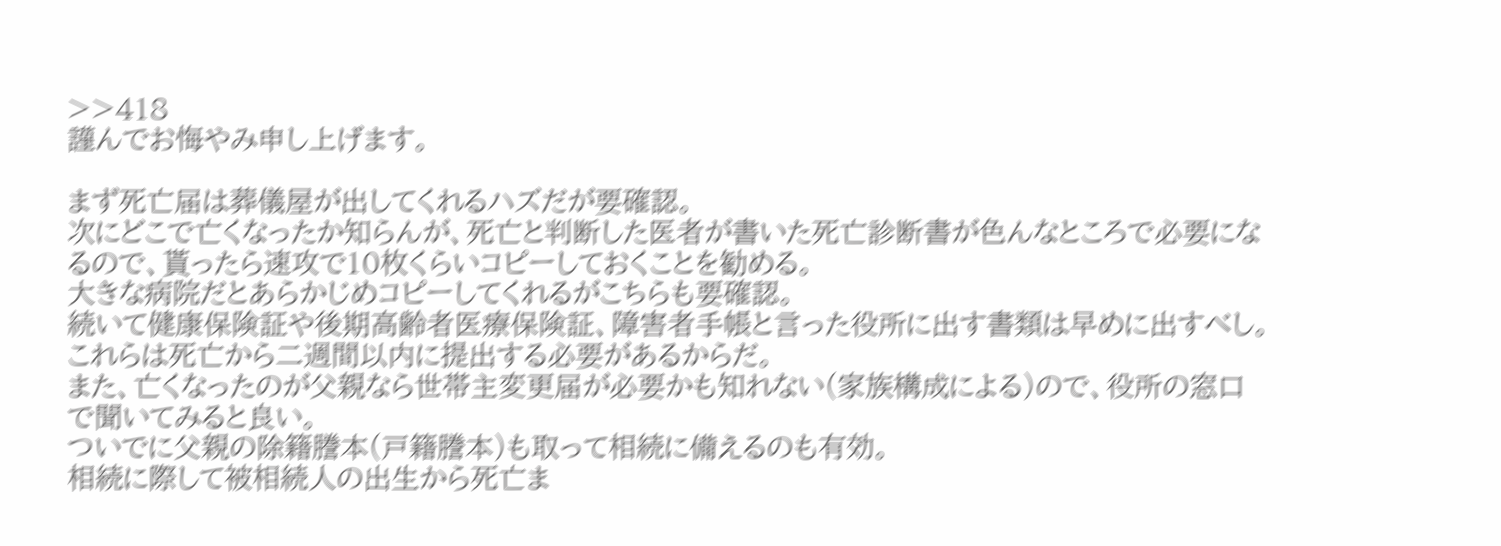>>418
謹んでお悔やみ申し上げます。

まず死亡届は葬儀屋が出してくれるハズだが要確認。
次にどこで亡くなったか知らんが、死亡と判断した医者が書いた死亡診断書が色んなところで必要になるので、貰ったら速攻で10枚くらいコピーしておくことを勧める。
大きな病院だとあらかじめコピーしてくれるがこちらも要確認。
続いて健康保険証や後期高齢者医療保険証、障害者手帳と言った役所に出す書類は早めに出すべし。これらは死亡から二週間以内に提出する必要があるからだ。
また、亡くなったのが父親なら世帯主変更届が必要かも知れない(家族構成による)ので、役所の窓口で聞いてみると良い。
ついでに父親の除籍謄本(戸籍謄本)も取って相続に備えるのも有効。
相続に際して被相続人の出生から死亡ま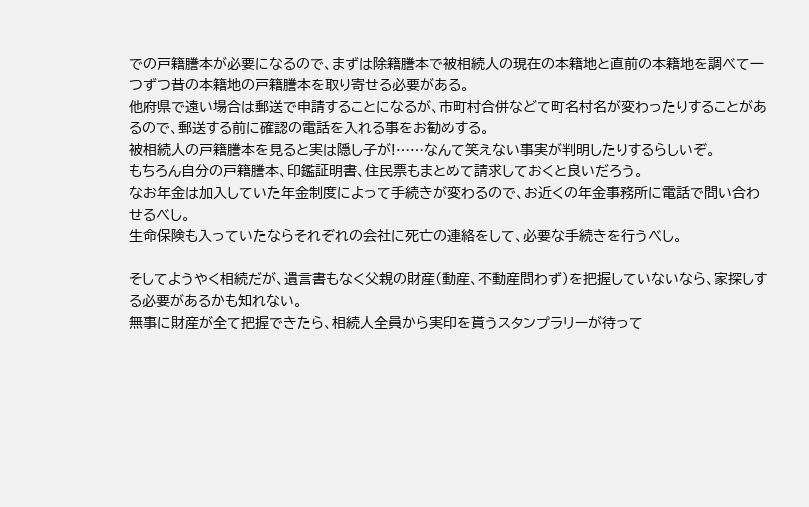での戸籍謄本が必要になるので、まずは除籍謄本で被相続人の現在の本籍地と直前の本籍地を調べて一つずつ昔の本籍地の戸籍謄本を取り寄せる必要がある。
他府県で遠い場合は郵送で申請することになるが、市町村合併などて町名村名が変わったりすることがあるので、郵送する前に確認の電話を入れる事をお勧めする。
被相続人の戸籍謄本を見ると実は隠し子が!……なんて笑えない事実が判明したりするらしいぞ。
もちろん自分の戸籍謄本、印鑑証明書、住民票もまとめて請求しておくと良いだろう。
なお年金は加入していた年金制度によって手続きが変わるので、お近くの年金事務所に電話で問い合わせるべし。
生命保険も入っていたならそれぞれの会社に死亡の連絡をして、必要な手続きを行うべし。

そしてようやく相続だが、遺言書もなく父親の財産(動産、不動産問わず)を把握していないなら、家探しする必要があるかも知れない。
無事に財産が全て把握できたら、相続人全員から実印を貰うスタンプラリーが待って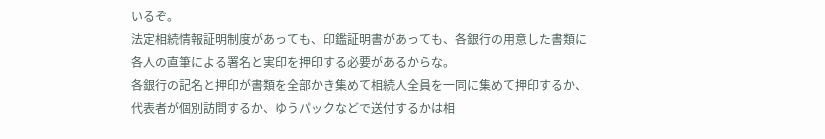いるぞ。
法定相続情報証明制度があっても、印鑑証明書があっても、各銀行の用意した書類に各人の直筆による署名と実印を押印する必要があるからな。
各銀行の記名と押印が書類を全部かき集めて相続人全員を一同に集めて押印するか、代表者が個別訪問するか、ゆうパックなどで送付するかは相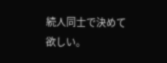続人同士で決めて欲しい。